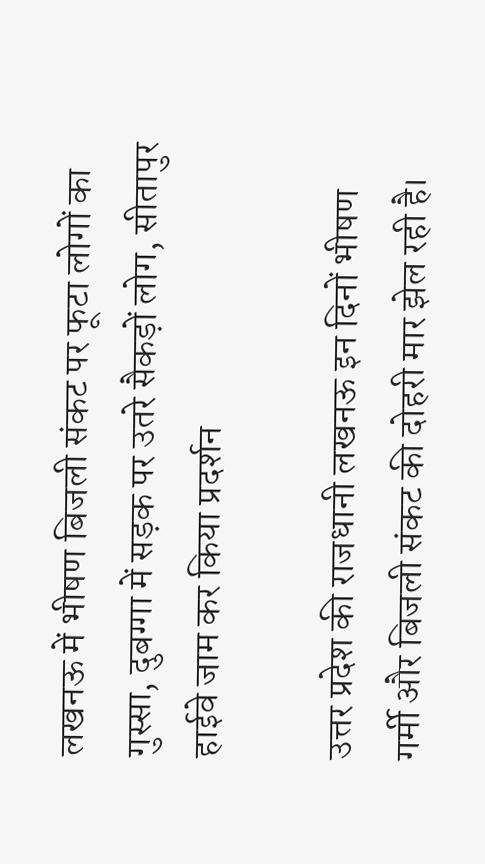लखनऊ में भीषण बिजली संकट पर फूटा लोगों का गुस्सा, दुबग्गा में सड़क पर उतरे सैकड़ों लोग, सीतापुर हाईवे जाम कर किया प्रदर्शन

उत्तर प्रदेश की राजधानी लखनऊ इन दिनों भीषण गर्मी और बिजली संकट की दोहरी मार झेल रही है।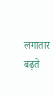लगातार बढ़ते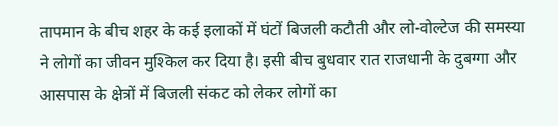तापमान के बीच शहर के कई इलाकों में घंटों बिजली कटौती और लो-वोल्टेज की समस्या ने लोगों का जीवन मुश्किल कर दिया है। इसी बीच बुधवार रात राजधानी के दुबग्गा और आसपास के क्षेत्रों में बिजली संकट को लेकर लोगों का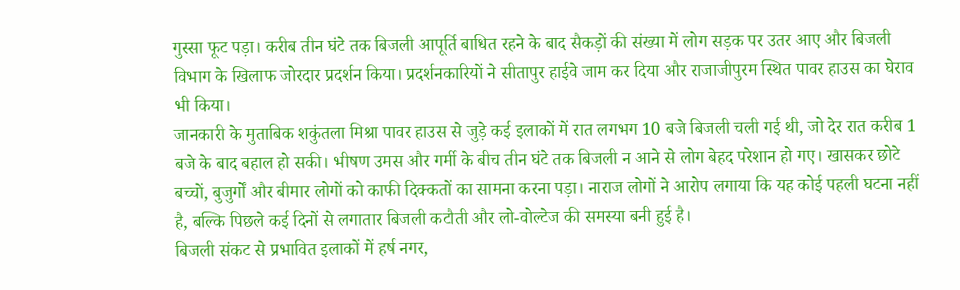गुस्सा फूट पड़ा। करीब तीन घंटे तक बिजली आपूर्ति बाधित रहने के बाद सैकड़ों की संख्या में लोग सड़क पर उतर आए और बिजली विभाग के खिलाफ जोरदार प्रदर्शन किया। प्रदर्शनकारियों ने सीतापुर हाईवे जाम कर दिया और राजाजीपुरम स्थित पावर हाउस का घेराव भी किया।
जानकारी के मुताबिक शकुंतला मिश्रा पावर हाउस से जुड़े कई इलाकों में रात लगभग 10 बजे बिजली चली गई थी, जो देर रात करीब 1 बजे के बाद बहाल हो सकी। भीषण उमस और गर्मी के बीच तीन घंटे तक बिजली न आने से लोग बेहद परेशान हो गए। खासकर छोटे बच्चों, बुजुर्गों और बीमार लोगों को काफी दिक्कतों का सामना करना पड़ा। नाराज लोगों ने आरोप लगाया कि यह कोई पहली घटना नहीं है, बल्कि पिछले कई दिनों से लगातार बिजली कटौती और लो-वोल्टेज की समस्या बनी हुई है।
बिजली संकट से प्रभावित इलाकों में हर्ष नगर,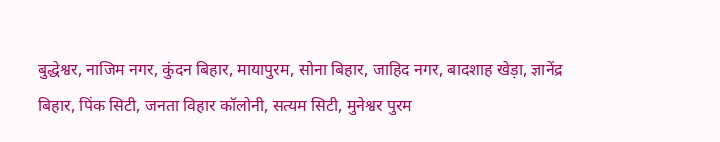बुद्धेश्वर, नाजिम नगर, कुंदन बिहार, मायापुरम, सोना बिहार, जाहिद नगर, बादशाह खेड़ा, ज्ञानेंद्र बिहार, पिंक सिटी, जनता विहार कॉलोनी, सत्यम सिटी, मुनेश्वर पुरम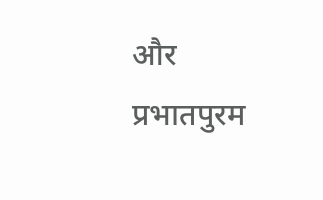और प्रभातपुरम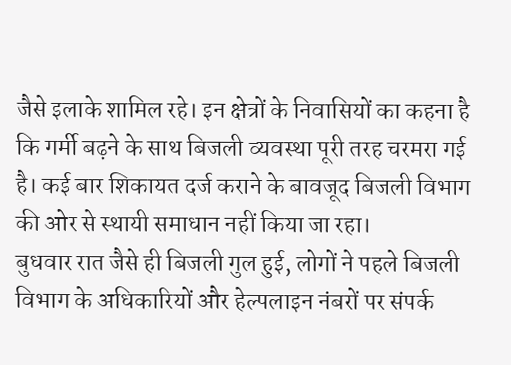जैसे इलाके शामिल रहे। इन क्षेत्रों के निवासियों का कहना है कि गर्मी बढ़ने के साथ बिजली व्यवस्था पूरी तरह चरमरा गई है। कई बार शिकायत दर्ज कराने के बावजूद बिजली विभाग की ओर से स्थायी समाधान नहीं किया जा रहा।
बुधवार रात जैसे ही बिजली गुल हुई, लोगों ने पहले बिजली विभाग के अधिकारियों और हेल्पलाइन नंबरों पर संपर्क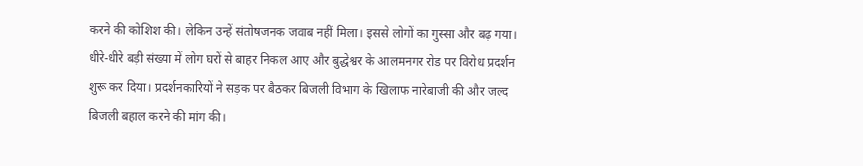करने की कोशिश की। लेकिन उन्हें संतोषजनक जवाब नहीं मिला। इससे लोगों का गुस्सा और बढ़ गया। धीरे-धीरे बड़ी संख्या में लोग घरों से बाहर निकल आए और बुद्धेश्वर के आलमनगर रोड पर विरोध प्रदर्शन शुरू कर दिया। प्रदर्शनकारियों ने सड़क पर बैठकर बिजली विभाग के खिलाफ नारेबाजी की और जल्द बिजली बहाल करने की मांग की।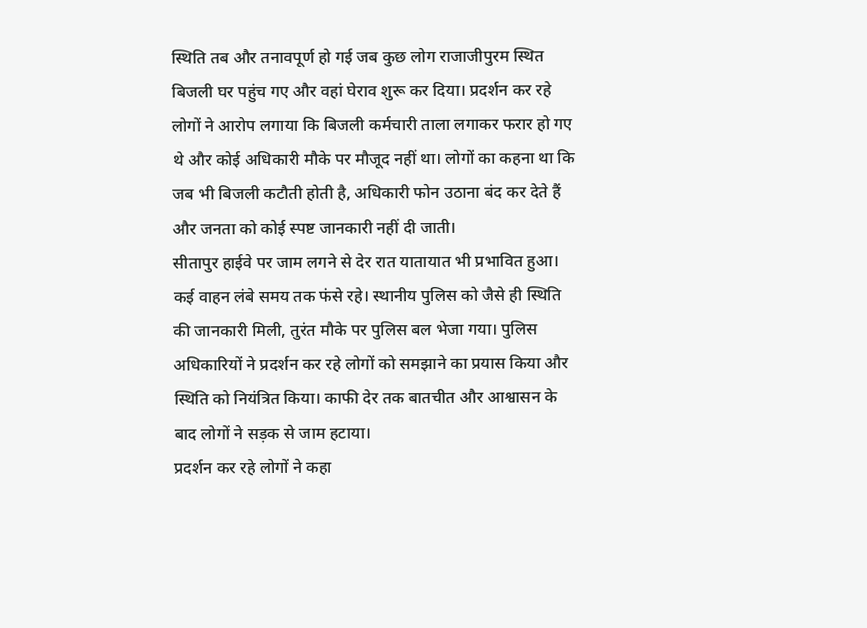स्थिति तब और तनावपूर्ण हो गई जब कुछ लोग राजाजीपुरम स्थित बिजली घर पहुंच गए और वहां घेराव शुरू कर दिया। प्रदर्शन कर रहे लोगों ने आरोप लगाया कि बिजली कर्मचारी ताला लगाकर फरार हो गए थे और कोई अधिकारी मौके पर मौजूद नहीं था। लोगों का कहना था कि जब भी बिजली कटौती होती है, अधिकारी फोन उठाना बंद कर देते हैं और जनता को कोई स्पष्ट जानकारी नहीं दी जाती।
सीतापुर हाईवे पर जाम लगने से देर रात यातायात भी प्रभावित हुआ। कई वाहन लंबे समय तक फंसे रहे। स्थानीय पुलिस को जैसे ही स्थिति की जानकारी मिली, तुरंत मौके पर पुलिस बल भेजा गया। पुलिस अधिकारियों ने प्रदर्शन कर रहे लोगों को समझाने का प्रयास किया और स्थिति को नियंत्रित किया। काफी देर तक बातचीत और आश्वासन के बाद लोगों ने सड़क से जाम हटाया।
प्रदर्शन कर रहे लोगों ने कहा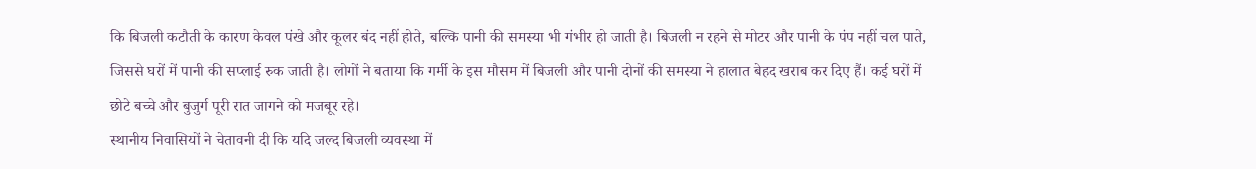कि बिजली कटौती के कारण केवल पंखे और कूलर बंद नहीं होते, बल्कि पानी की समस्या भी गंभीर हो जाती है। बिजली न रहने से मोटर और पानी के पंप नहीं चल पाते, जिससे घरों में पानी की सप्लाई रुक जाती है। लोगों ने बताया कि गर्मी के इस मौसम में बिजली और पानी दोनों की समस्या ने हालात बेहद खराब कर दिए हैं। कई घरों में छोटे बच्चे और बुजुर्ग पूरी रात जागने को मजबूर रहे।
स्थानीय निवासियों ने चेतावनी दी कि यदि जल्द बिजली व्यवस्था में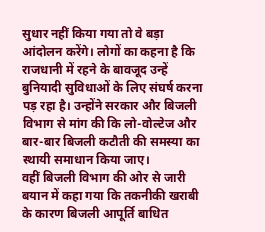सुधार नहीं किया गया तो वे बड़ा आंदोलन करेंगे। लोगों का कहना है कि राजधानी में रहने के बावजूद उन्हें बुनियादी सुविधाओं के लिए संघर्ष करना पड़ रहा है। उन्होंने सरकार और बिजली विभाग से मांग की कि लो-वोल्टेज और बार-बार बिजली कटौती की समस्या का स्थायी समाधान किया जाए।
वहीं बिजली विभाग की ओर से जारी बयान में कहा गया कि तकनीकी खराबी के कारण बिजली आपूर्ति बाधित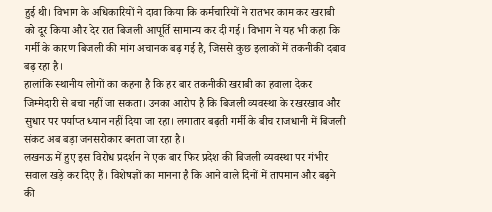हुई थी। विभाग के अधिकारियों ने दावा किया कि कर्मचारियों ने रातभर काम कर खराबी को दूर किया और देर रात बिजली आपूर्ति सामान्य कर दी गई। विभाग ने यह भी कहा कि गर्मी के कारण बिजली की मांग अचानक बढ़ गई है, जिससे कुछ इलाकों में तकनीकी दबाव बढ़ रहा है।
हालांकि स्थानीय लोगों का कहना है कि हर बार तकनीकी खराबी का हवाला देकर जिम्मेदारी से बचा नहीं जा सकता। उनका आरोप है कि बिजली व्यवस्था के रखरखाव और सुधार पर पर्याप्त ध्यान नहीं दिया जा रहा। लगातार बढ़ती गर्मी के बीच राजधानी में बिजली संकट अब बड़ा जनसरोकार बनता जा रहा है।
लखनऊ में हुए इस विरोध प्रदर्शन ने एक बार फिर प्रदेश की बिजली व्यवस्था पर गंभीर सवाल खड़े कर दिए हैं। विशेषज्ञों का मानना है कि आने वाले दिनों में तापमान और बढ़ने की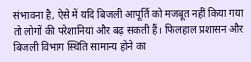संभावना है, ऐसे में यदि बिजली आपूर्ति को मजबूत नहीं किया गया तो लोगों की परेशानियां और बढ़ सकती हैं। फिलहाल प्रशासन और बिजली विभाग स्थिति सामान्य होने का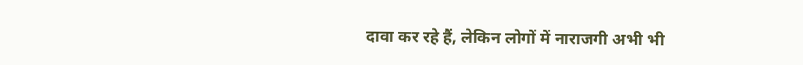दावा कर रहे हैं, लेकिन लोगों में नाराजगी अभी भी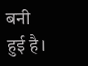बनी हुई है।